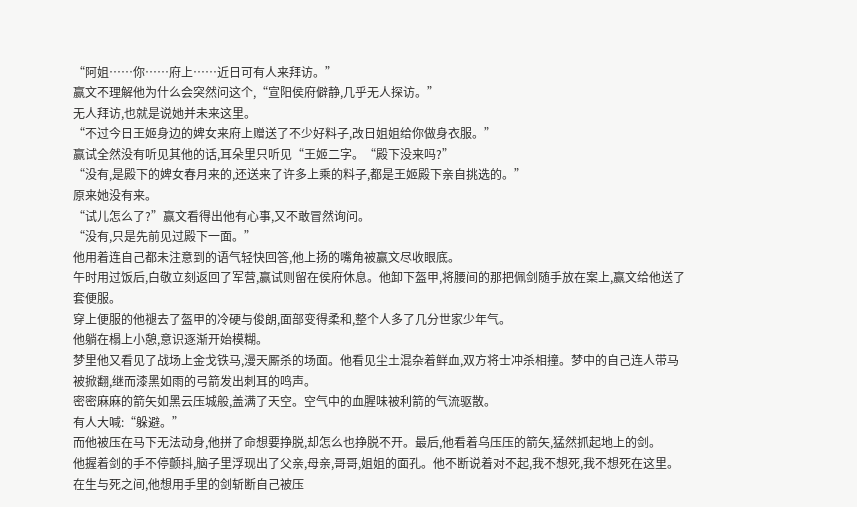“阿姐……你……府上……近日可有人来拜访。”
赢文不理解他为什么会突然问这个,“宣阳侯府僻静,几乎无人探访。”
无人拜访,也就是说她并未来这里。
“不过今日王姬身边的婢女来府上赠送了不少好料子,改日姐姐给你做身衣服。”
赢试全然没有听见其他的话,耳朵里只听见“王姬二字。“殿下没来吗?”
“没有,是殿下的婢女春月来的,还送来了许多上乘的料子,都是王姬殿下亲自挑选的。”
原来她没有来。
“试儿怎么了?”赢文看得出他有心事,又不敢冒然询问。
“没有,只是先前见过殿下一面。”
他用着连自己都未注意到的语气轻快回答,他上扬的嘴角被赢文尽收眼底。
午时用过饭后,白敬立刻返回了军营,赢试则留在侯府休息。他卸下盔甲,将腰间的那把佩剑随手放在案上,赢文给他送了套便服。
穿上便服的他褪去了盔甲的冷硬与俊朗,面部变得柔和,整个人多了几分世家少年气。
他躺在榻上小憩,意识逐渐开始模糊。
梦里他又看见了战场上金戈铁马,漫天厮杀的场面。他看见尘土混杂着鲜血,双方将士冲杀相撞。梦中的自己连人带马被掀翻,继而漆黑如雨的弓箭发出刺耳的鸣声。
密密麻麻的箭矢如黑云压城般,盖满了天空。空气中的血腥味被利箭的气流驱散。
有人大喊:“躲避。”
而他被压在马下无法动身,他拼了命想要挣脱,却怎么也挣脱不开。最后,他看着乌压压的箭矢,猛然抓起地上的剑。
他握着剑的手不停颤抖,脑子里浮现出了父亲,母亲,哥哥,姐姐的面孔。他不断说着对不起,我不想死,我不想死在这里。
在生与死之间,他想用手里的剑斩断自己被压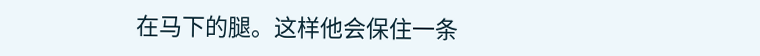在马下的腿。这样他会保住一条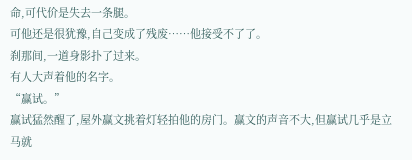命,可代价是失去一条腿。
可他还是很犹豫,自己变成了残废……他接受不了了。
刹那间,一道身影扑了过来。
有人大声着他的名字。
“赢试。”
赢试猛然醒了,屋外赢文挑着灯轻拍他的房门。赢文的声音不大,但赢试几乎是立马就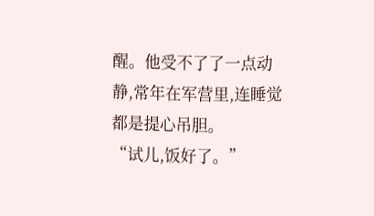醒。他受不了了一点动静,常年在军营里,连睡觉都是提心吊胆。
“试儿,饭好了。”